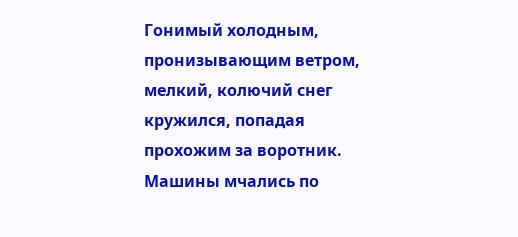Гонимый холодным, пронизывающим ветром, мелкий, колючий снег кружился, попадая прохожим за воротник.
Машины мчались по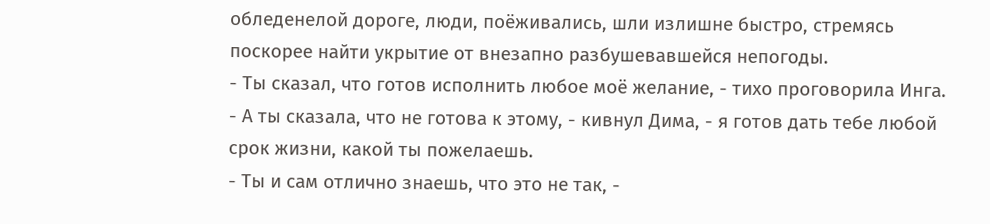обледенелой дороге, люди, поёживались, шли излишне быстро, стремясь поскорее найти укрытие от внезапно разбушевавшейся непогоды.
- Ты сказал, что готов исполнить любое моё желание, - тихо проговорила Инга.
- А ты сказала, что не готова к этому, - кивнул Дима, - я готов дать тебе любой срок жизни, какой ты пожелаешь.
- Ты и сам отлично знаешь, что это не так, -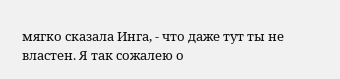мягко сказала Инга, - что даже тут ты не властен. Я так сожалею о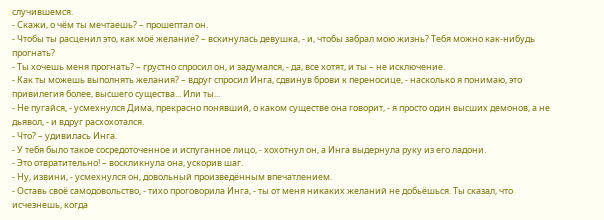случившемся.
- Скажи, о чём ты мечтаешь? – прошептал он.
- Чтобы ты расценил это, как моё желание? – вскинулась девушка, - и, чтобы забрал мою жизнь? Тебя можно как-нибудь прогнать?
- Ты хочешь меня прогнать? – грустно спросил он, и задумался, - да, все хотят, и ты – не исключение.
- Как ты можешь выполнять желания? – вдруг спросил Инга, сдвинув брови к переносице, - насколько я понимаю, это привилегия более, высшего существа... Или ты...
- Не пугайся, - усмехнулся Дима, прекрасно понявший, о каком существе она говорит, - я просто один высших демонов, а не дьявол, - и вдруг расхохотался.
- Что? – удивилась Инга.
- У тебя было такое сосредоточенное и испуганное лицо, - хохотнул он, а Инга выдернула руку из его ладони.
- Это отвратительно! – воскликнула она, ускорив шаг.
- Ну, извини, - усмехнулся он, довольный произведённым впечатлением.
- Оставь своё самодовольство, - тихо проговорила Инга, - ты от меня никаких желаний не добьёшься. Ты сказал, что исчезнешь, когда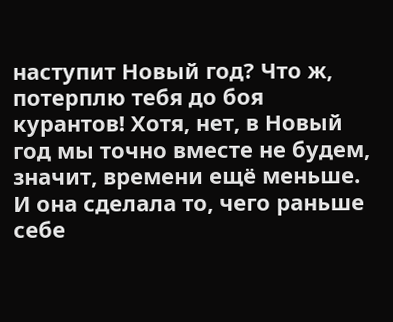наступит Новый год? Что ж, потерплю тебя до боя курантов! Хотя, нет, в Новый год мы точно вместе не будем, значит, времени ещё меньше.
И она сделала то, чего раньше себе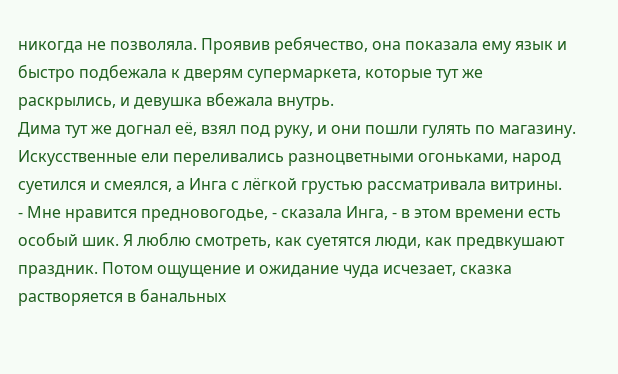никогда не позволяла. Проявив ребячество, она показала ему язык и быстро подбежала к дверям супермаркета, которые тут же раскрылись, и девушка вбежала внутрь.
Дима тут же догнал её, взял под руку, и они пошли гулять по магазину.
Искусственные ели переливались разноцветными огоньками, народ суетился и смеялся, а Инга с лёгкой грустью рассматривала витрины.
- Мне нравится предновогодье, - сказала Инга, - в этом времени есть особый шик. Я люблю смотреть, как суетятся люди, как предвкушают праздник. Потом ощущение и ожидание чуда исчезает, сказка растворяется в банальных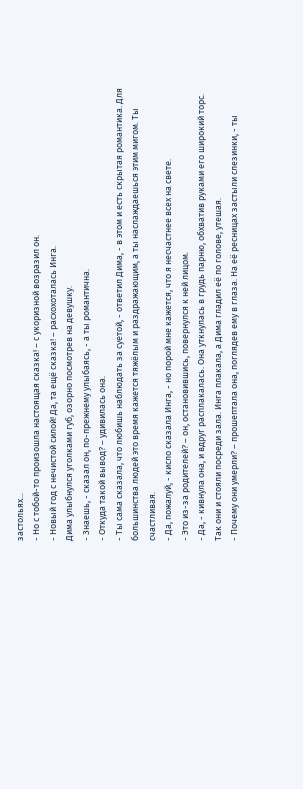застольях...
- Но с тобой-то произошла настоящая сказка! – с укоризной возразил он.
- Новый год с нечистой силой! Да, та ещё сказка! – расхохоталась Инга.
Дима улыбнулся уголками губ, озорно посмотрев на девушку.
- Знаешь, - сказал он, по-прежнему улыбаясь, - а ты романтична.
- Откуда такой вывод? – удивилась она.
- Ты сама сказала, что любишь наблюдать за суетой, - ответил Дима, - в этом и есть скрытая романтика. Для большинства людей это время кажется тяжёлым и раздражающим, а ты наслаждаешься этим мигом. Ты счастливая.
- Да, пожалуй, - кисло сказала Инга, - но порой мне кажется, что я несчастнее всех на свете.
- Это из-за родителей? – он, остановившись, повернулся к ней лицом.
- Да, - кивнула она, и вдруг расплакалась. Она уткнулась в грудь парню, обхватив руками его широкий торс.
Так они и стояли посреди зала. Инга плакала, а Дима гладил её по голове, утешая.
- Почему они умерли? – прошептала она, поглядев ему в глаза. На её ресницах застыли слезинки, - ты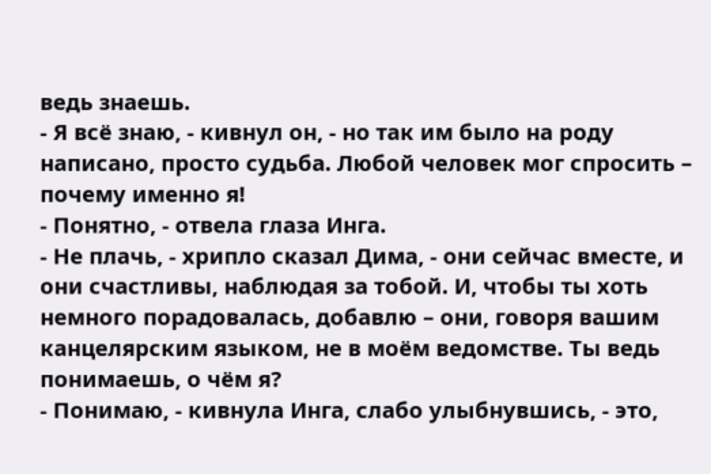ведь знаешь.
- Я всё знаю, - кивнул он, - но так им было на роду написано, просто судьба. Любой человек мог спросить – почему именно я!
- Понятно, - отвела глаза Инга.
- Не плачь, - хрипло сказал Дима, - они сейчас вместе, и они счастливы, наблюдая за тобой. И, чтобы ты хоть немного порадовалась, добавлю – они, говоря вашим канцелярским языком, не в моём ведомстве. Ты ведь понимаешь, о чём я?
- Понимаю, - кивнула Инга, слабо улыбнувшись, - это,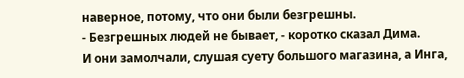наверное, потому, что они были безгрешны.
- Безгрешных людей не бывает, - коротко сказал Дима.
И они замолчали, слушая суету большого магазина, а Инга,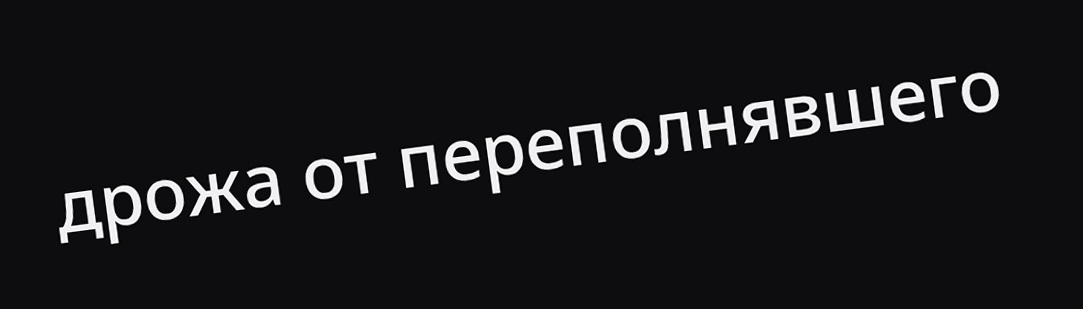дрожа от переполнявшего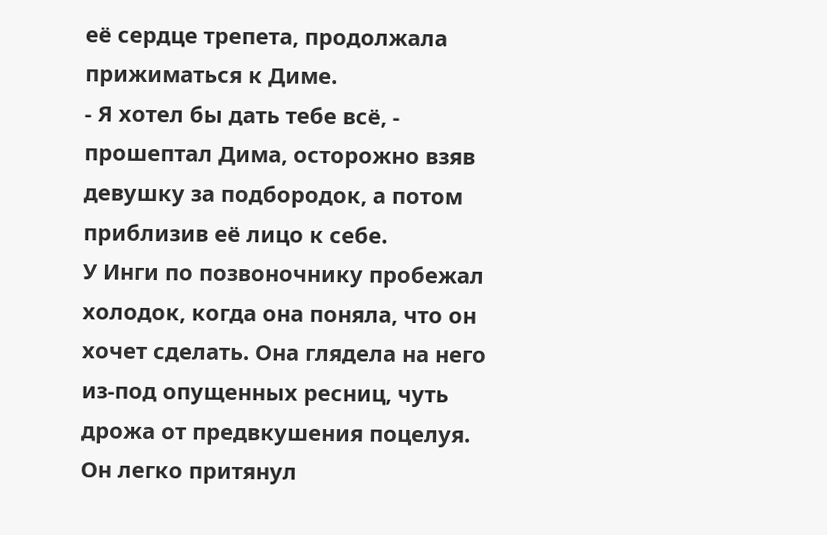её сердце трепета, продолжала прижиматься к Диме.
- Я хотел бы дать тебе всё, - прошептал Дима, осторожно взяв девушку за подбородок, а потом приблизив её лицо к себе.
У Инги по позвоночнику пробежал холодок, когда она поняла, что он хочет сделать. Она глядела на него из-под опущенных ресниц, чуть дрожа от предвкушения поцелуя.
Он легко притянул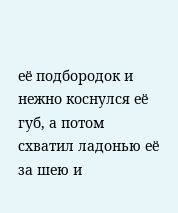её подбородок и нежно коснулся её губ, а потом схватил ладонью её за шею и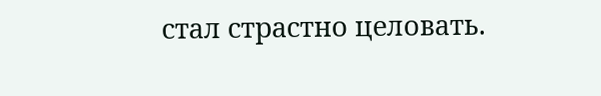стал страстно целовать.